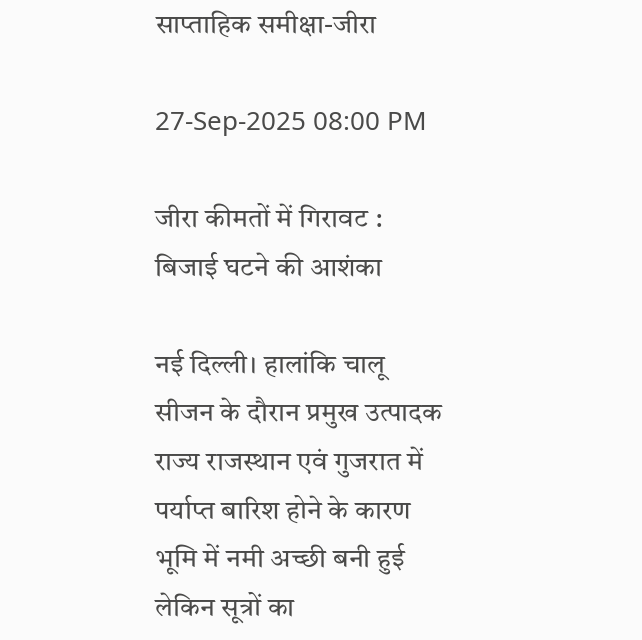साप्ताहिक समीक्षा-जीरा

27-Sep-2025 08:00 PM

जीरा कीमतों में गिरावट : बिजाई घटने की आशंका

नई दिल्ली। हालांकि चालू सीजन के दौरान प्रमुख उत्पादक राज्य राजस्थान एवं गुजरात में पर्याप्त बारिश होने के कारण भूमि में नमी अच्छी बनी हुई लेकिन सूत्रों का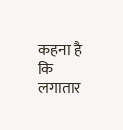कहना है कि लगातार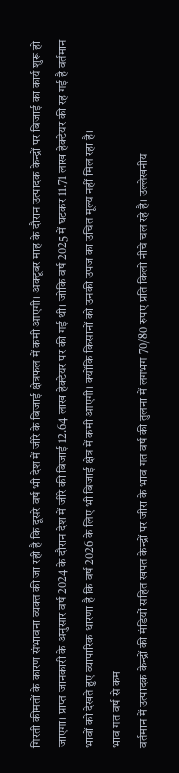गिरती कीमतों के कारण संभावना व्यक्त की जा रही है कि दूसरे वर्ष भी देश में जीरे के बिजाई क्षेत्रफल में कमी आएगी। अक्टूबर माह के दौरान उत्पादक केन्द्रों पर बिजाई का कार्य शुरू हो जाएगा। प्राप्त जानकारी के अनुसार वर्ष 2024 के दौरान देश में जीरे की बिजाई 12.64 लाख हेक्टेयर पर की गई थी। जोकि वर्ष 2025 में घटकर 11.71 लाख हेक्टेयर की रह गई है वर्तमान भावों को देखते हुए व्यापारिक धारणा है कि वर्ष 2026 के लिए भी बिजाई क्षेत्र में कमी आएगी। क्योंकि किसानों को उनकी उपज का उचित मूल्य नहीं मिल रहा है।
भाव गत वर्ष से कम
वर्तमान में उत्पादक केन्द्रों की मंडियों सहित खपत केन्द्रों पर जीरा के भाव गत वर्ष की तुलना में लगभग 70/80 रुपए प्रति किलो नीचे चल रहे है। उल्लेखनीय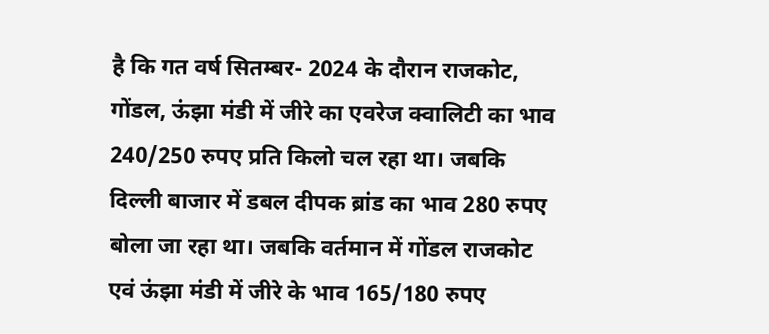है कि गत वर्ष सितम्बर- 2024 के दौरान राजकोट, गोंडल, ऊंझा मंडी में जीरे का एवरेज क्वालिटी का भाव 240/250 रुपए प्रति किलो चल रहा था। जबकि दिल्ली बाजार में डबल दीपक ब्रांड का भाव 280 रुपए बोला जा रहा था। जबकि वर्तमान में गोंडल राजकोट एवं ऊंझा मंडी में जीरे के भाव 165/180 रुपए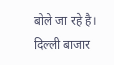बोले जा रहे है। दिल्ली बाजार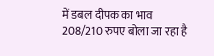में डबल दीपक का भाव 208/210 रुपए बोला जा रहा है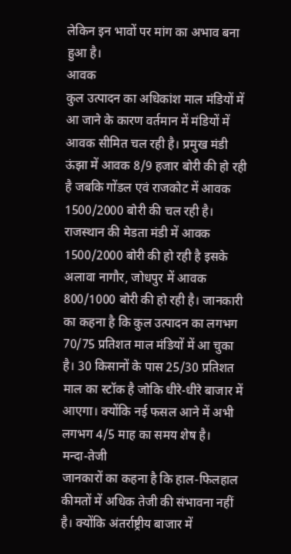लेकिन इन भावों पर मांग का अभाव बना हुआ है।
आवक
कुल उत्पादन का अधिकांश माल मंडियों में आ जाने के कारण वर्तमान में मंडियों में आवक सीमित चल रही है। प्रमुख मंडी ऊंझा में आवक 8/9 हजार बोरी की हो रही है जबकि गोंडल एवं राजकोट में आवक 1500/2000 बोरी की चल रही है। राजस्थान की मेडता मंडी में आवक 1500/2000 बोरी की हो रही है इसके अलावा नागौर, जोधपुर में आवक 800/1000 बोरी की हो रही है। जानकारी का कहना है कि कुल उत्पादन का लगभग 70/75 प्रतिशत माल मंडियों में आ चुका है। 30 किसानों के पास 25/30 प्रतिशत माल का स्टॉक है जोकि धीरे-धीरे बाजार में आएगा। क्योंकि नई फसल आने में अभी लगभग 4/5 माह का समय शेष है।
मन्दा-तेजी
जानकारों का कहना है कि हाल-फिलहाल कीमतों में अधिक तेजी की संभावना नहीं है। क्योंकि अंतर्राष्ट्रीय बाजार में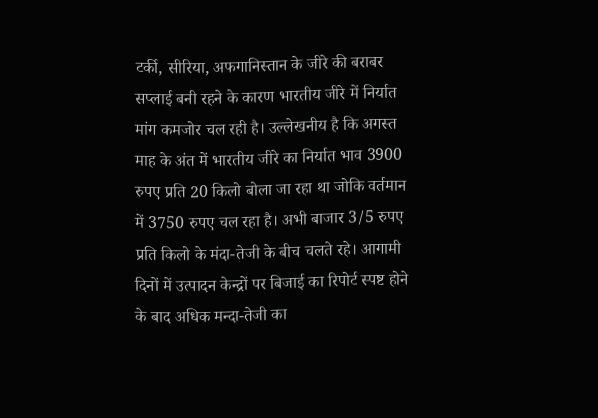टर्की, सीरिया, अफगानिस्तान के जीरे की बराबर सप्लाई बनी रहने के कारण भारतीय जीरे में निर्यात मांग कमजोर चल रही है। उल्लेखनीय है कि अगस्त माह के अंत में भारतीय जीरे का निर्यात भाव 3900 रुपए प्रति 20 किलो बोला जा रहा था जोकि वर्तमान में 3750 रुपए चल रहा है। अभी बाजार 3/5 रुपए प्रति किलो के मंदा-तेजी के बीच चलते रहे। आगामी दिनों में उत्पादन केन्द्रों पर बिजाई का रिपोर्ट स्पष्ट होने के बाद अधिक मन्दा-तेजी का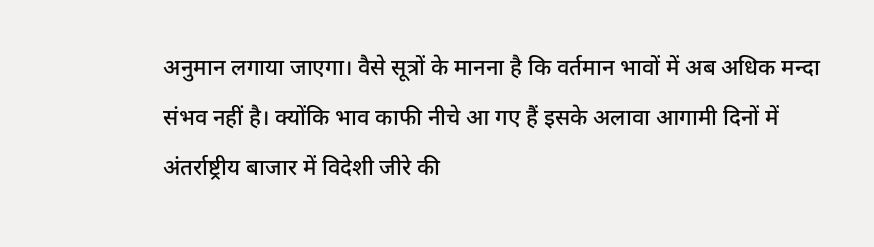अनुमान लगाया जाएगा। वैसे सूत्रों के मानना है कि वर्तमान भावों में अब अधिक मन्दा संभव नहीं है। क्योंकि भाव काफी नीचे आ गए हैं इसके अलावा आगामी दिनों में अंतर्राष्ट्रीय बाजार में विदेशी जीरे की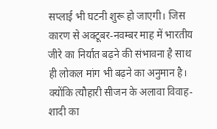सप्लाई भी घटनी शुरू हो जाएगी। जिस कारण से अक्टूबर-नवम्बर माह में भारतीय जीरे का निर्यात बढ़ने की संभावना है साथ ही लोकल मांग भी बढ़ने का अनुमान है। क्योंकि त्यौहारी सीजन के अलावा विवाह-शादी का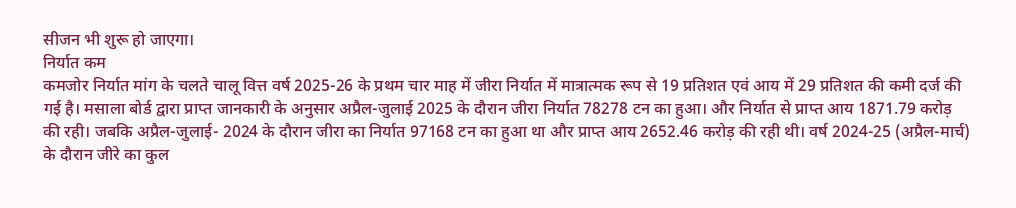सीजन भी शुरू हो जाएगा।
निर्यात कम
कमजोर निर्यात मांग के चलते चालू वित्त वर्ष 2025-26 के प्रथम चार माह में जीरा निर्यात में मात्रात्मक रूप से 19 प्रतिशत एवं आय में 29 प्रतिशत की कमी दर्ज की गई है। मसाला बोर्ड द्वारा प्राप्त जानकारी के अनुसार अप्रैल-जुलाई 2025 के दौरान जीरा निर्यात 78278 टन का हुआ। और निर्यात से प्राप्त आय 1871.79 करोड़ की रही। जबकि अप्रैल-जुलाई- 2024 के दौरान जीरा का निर्यात 97168 टन का हुआ था और प्राप्त आय 2652.46 करोड़ की रही थी। वर्ष 2024-25 (अप्रैल-मार्च) के दौरान जीरे का कुल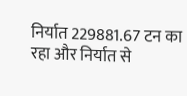निर्यात 229881.67 टन का रहा और निर्यात से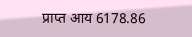प्राप्त आय 6178.86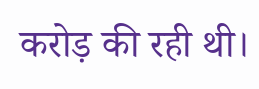करोड़ की रही थी।